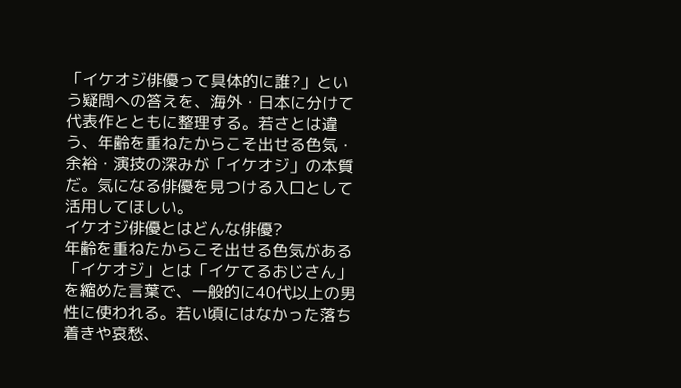「イケオジ俳優って具体的に誰?」という疑問への答えを、海外・日本に分けて代表作とともに整理する。若さとは違う、年齢を重ねたからこそ出せる色気・余裕・演技の深みが「イケオジ」の本質だ。気になる俳優を見つける入口として活用してほしい。
イケオジ俳優とはどんな俳優?
年齢を重ねたからこそ出せる色気がある
「イケオジ」とは「イケてるおじさん」を縮めた言葉で、一般的に40代以上の男性に使われる。若い頃にはなかった落ち着きや哀愁、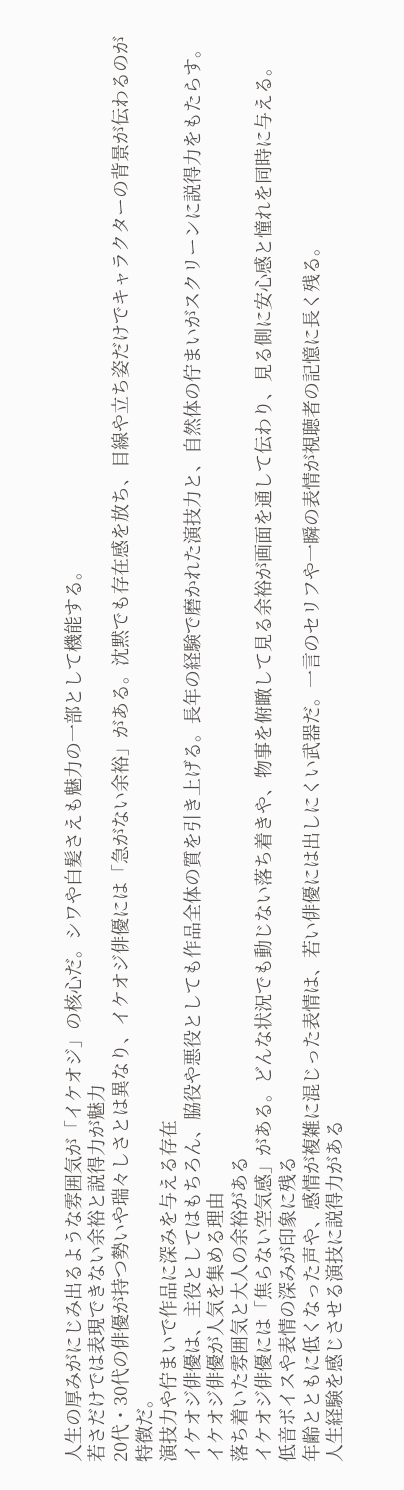人生の厚みがにじみ出るような雰囲気が「イケオジ」の核心だ。シワや白髪さえも魅力の一部として機能する。
若さだけでは表現できない余裕と説得力が魅力
20代・30代の俳優が持つ勢いや瑞々しさとは異なり、イケオジ俳優には「急がない余裕」がある。沈黙でも存在感を放ち、目線や立ち姿だけでキャラクターの背景が伝わるのが特徴だ。
演技力や佇まいで作品に深みを与える存在
イケオジ俳優は、主役としてはもちろん、脇役や悪役としても作品全体の質を引き上げる。長年の経験で磨かれた演技力と、自然体の佇まいがスクリーンに説得力をもたらす。
イケオジ俳優が人気を集める理由
落ち着いた雰囲気と大人の余裕がある
イケオジ俳優には「焦らない空気感」がある。どんな状況でも動じない落ち着きや、物事を俯瞰して見る余裕が画面を通して伝わり、見る側に安心感と憧れを同時に与える。
低音ボイスや表情の深みが印象に残る
年齢とともに低くなった声や、感情が複雑に混じった表情は、若い俳優には出しにくい武器だ。一言のセリフや一瞬の表情が視聴者の記憶に長く残る。
人生経験を感じさせる演技に説得力がある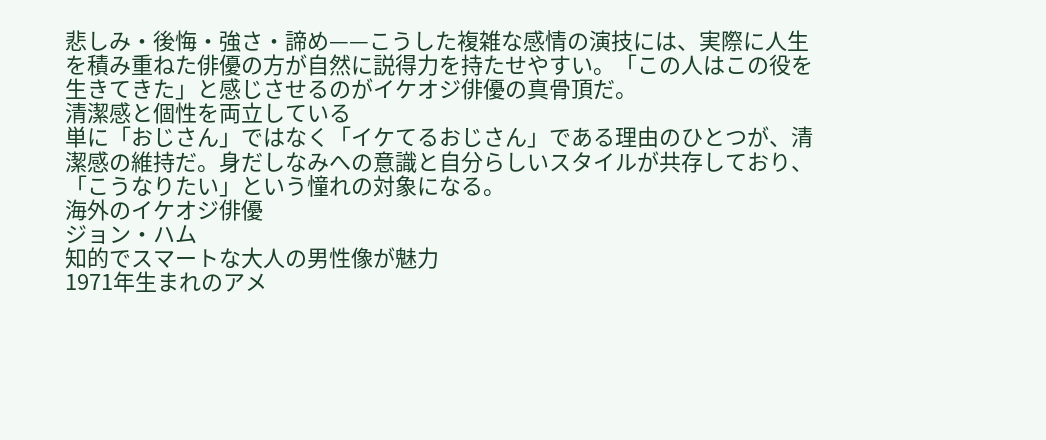悲しみ・後悔・強さ・諦め——こうした複雑な感情の演技には、実際に人生を積み重ねた俳優の方が自然に説得力を持たせやすい。「この人はこの役を生きてきた」と感じさせるのがイケオジ俳優の真骨頂だ。
清潔感と個性を両立している
単に「おじさん」ではなく「イケてるおじさん」である理由のひとつが、清潔感の維持だ。身だしなみへの意識と自分らしいスタイルが共存しており、「こうなりたい」という憧れの対象になる。
海外のイケオジ俳優
ジョン・ハム
知的でスマートな大人の男性像が魅力
1971年生まれのアメ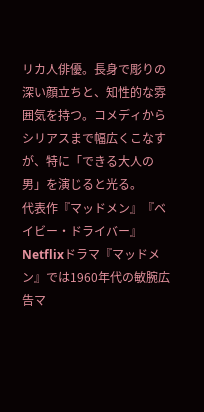リカ人俳優。長身で彫りの深い顔立ちと、知性的な雰囲気を持つ。コメディからシリアスまで幅広くこなすが、特に「できる大人の男」を演じると光る。
代表作『マッドメン』『ベイビー・ドライバー』
Netflixドラマ『マッドメン』では1960年代の敏腕広告マ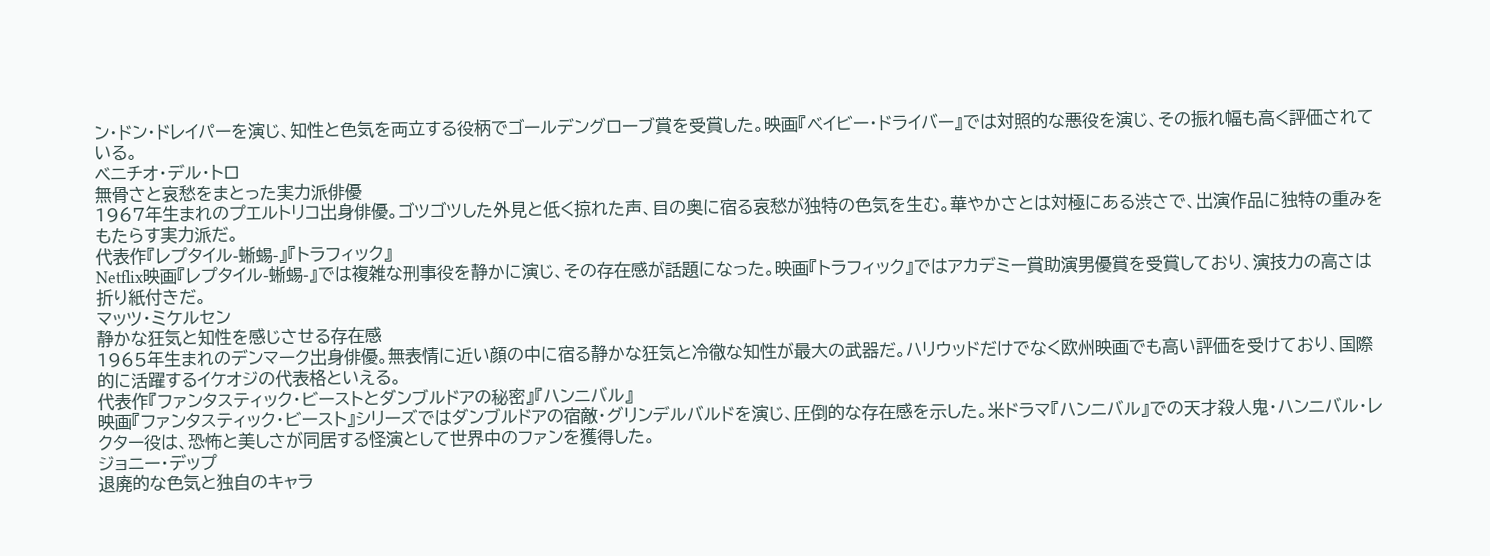ン・ドン・ドレイパーを演じ、知性と色気を両立する役柄でゴールデングローブ賞を受賞した。映画『ベイビー・ドライバー』では対照的な悪役を演じ、その振れ幅も高く評価されている。
ベニチオ・デル・トロ
無骨さと哀愁をまとった実力派俳優
1967年生まれのプエルトリコ出身俳優。ゴツゴツした外見と低く掠れた声、目の奥に宿る哀愁が独特の色気を生む。華やかさとは対極にある渋さで、出演作品に独特の重みをもたらす実力派だ。
代表作『レプタイル-蜥蜴-』『トラフィック』
Netflix映画『レプタイル-蜥蜴-』では複雑な刑事役を静かに演じ、その存在感が話題になった。映画『トラフィック』ではアカデミー賞助演男優賞を受賞しており、演技力の高さは折り紙付きだ。
マッツ・ミケルセン
静かな狂気と知性を感じさせる存在感
1965年生まれのデンマーク出身俳優。無表情に近い顔の中に宿る静かな狂気と冷徹な知性が最大の武器だ。ハリウッドだけでなく欧州映画でも高い評価を受けており、国際的に活躍するイケオジの代表格といえる。
代表作『ファンタスティック・ビーストとダンブルドアの秘密』『ハンニバル』
映画『ファンタスティック・ビースト』シリーズではダンブルドアの宿敵・グリンデルバルドを演じ、圧倒的な存在感を示した。米ドラマ『ハンニバル』での天才殺人鬼・ハンニバル・レクター役は、恐怖と美しさが同居する怪演として世界中のファンを獲得した。
ジョニー・デップ
退廃的な色気と独自のキャラ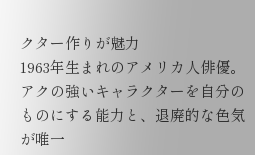クター作りが魅力
1963年生まれのアメリカ人俳優。アクの強いキャラクターを自分のものにする能力と、退廃的な色気が唯一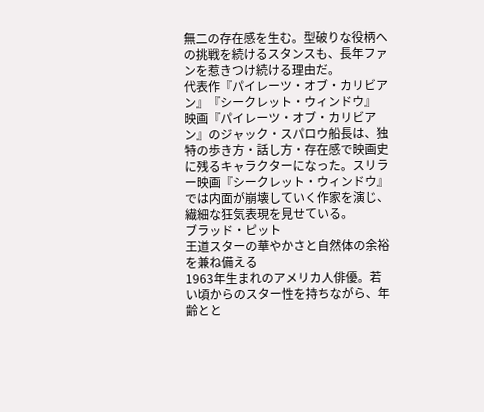無二の存在感を生む。型破りな役柄への挑戦を続けるスタンスも、長年ファンを惹きつけ続ける理由だ。
代表作『パイレーツ・オブ・カリビアン』『シークレット・ウィンドウ』
映画『パイレーツ・オブ・カリビアン』のジャック・スパロウ船長は、独特の歩き方・話し方・存在感で映画史に残るキャラクターになった。スリラー映画『シークレット・ウィンドウ』では内面が崩壊していく作家を演じ、繊細な狂気表現を見せている。
ブラッド・ピット
王道スターの華やかさと自然体の余裕を兼ね備える
1963年生まれのアメリカ人俳優。若い頃からのスター性を持ちながら、年齢とと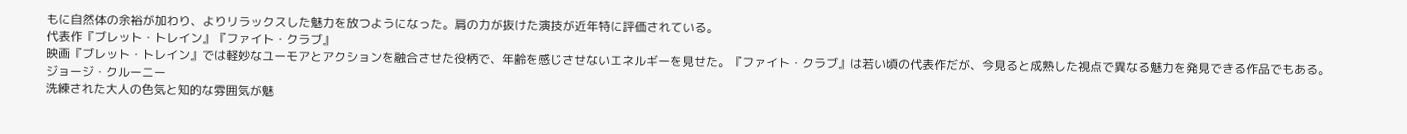もに自然体の余裕が加わり、よりリラックスした魅力を放つようになった。肩の力が抜けた演技が近年特に評価されている。
代表作『ブレット・トレイン』『ファイト・クラブ』
映画『ブレット・トレイン』では軽妙なユーモアとアクションを融合させた役柄で、年齢を感じさせないエネルギーを見せた。『ファイト・クラブ』は若い頃の代表作だが、今見ると成熟した視点で異なる魅力を発見できる作品でもある。
ジョージ・クルーニー
洗練された大人の色気と知的な雰囲気が魅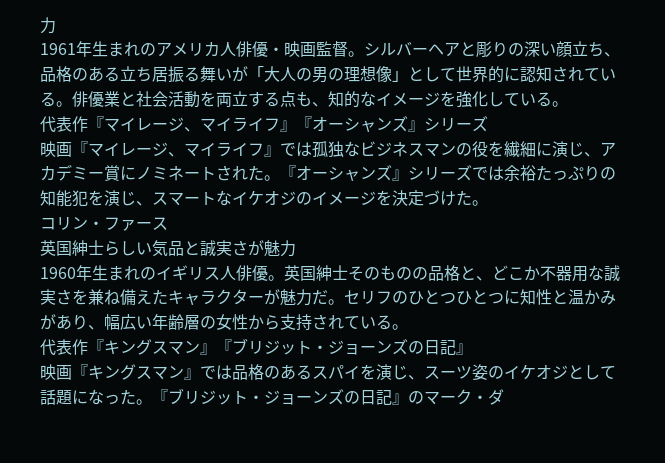力
1961年生まれのアメリカ人俳優・映画監督。シルバーヘアと彫りの深い顔立ち、品格のある立ち居振る舞いが「大人の男の理想像」として世界的に認知されている。俳優業と社会活動を両立する点も、知的なイメージを強化している。
代表作『マイレージ、マイライフ』『オーシャンズ』シリーズ
映画『マイレージ、マイライフ』では孤独なビジネスマンの役を繊細に演じ、アカデミー賞にノミネートされた。『オーシャンズ』シリーズでは余裕たっぷりの知能犯を演じ、スマートなイケオジのイメージを決定づけた。
コリン・ファース
英国紳士らしい気品と誠実さが魅力
1960年生まれのイギリス人俳優。英国紳士そのものの品格と、どこか不器用な誠実さを兼ね備えたキャラクターが魅力だ。セリフのひとつひとつに知性と温かみがあり、幅広い年齢層の女性から支持されている。
代表作『キングスマン』『ブリジット・ジョーンズの日記』
映画『キングスマン』では品格のあるスパイを演じ、スーツ姿のイケオジとして話題になった。『ブリジット・ジョーンズの日記』のマーク・ダ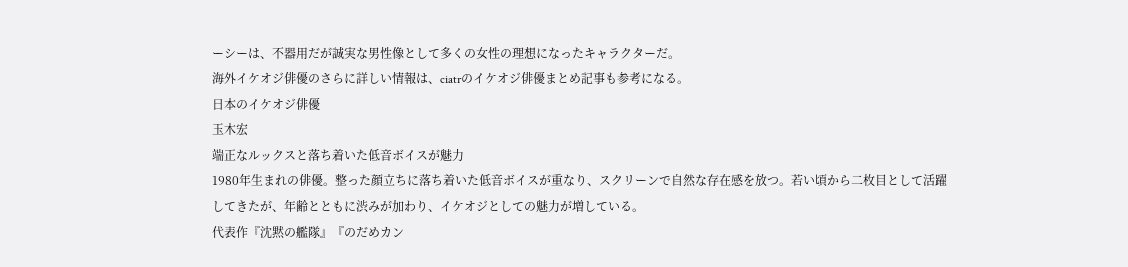ーシーは、不器用だが誠実な男性像として多くの女性の理想になったキャラクターだ。
海外イケオジ俳優のさらに詳しい情報は、ciatrのイケオジ俳優まとめ記事も参考になる。
日本のイケオジ俳優
玉木宏
端正なルックスと落ち着いた低音ボイスが魅力
1980年生まれの俳優。整った顔立ちに落ち着いた低音ボイスが重なり、スクリーンで自然な存在感を放つ。若い頃から二枚目として活躍してきたが、年齢とともに渋みが加わり、イケオジとしての魅力が増している。
代表作『沈黙の艦隊』『のだめカン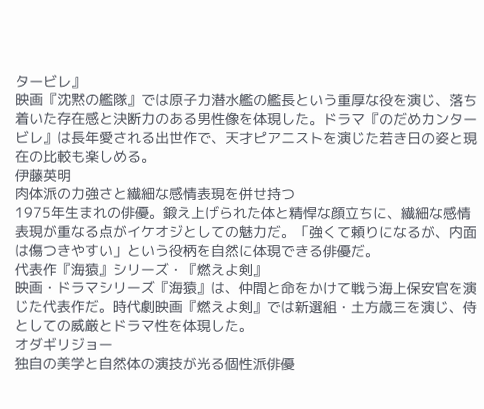タービレ』
映画『沈黙の艦隊』では原子力潜水艦の艦長という重厚な役を演じ、落ち着いた存在感と決断力のある男性像を体現した。ドラマ『のだめカンタービレ』は長年愛される出世作で、天才ピアニストを演じた若き日の姿と現在の比較も楽しめる。
伊藤英明
肉体派の力強さと繊細な感情表現を併せ持つ
1975年生まれの俳優。鍛え上げられた体と精悍な顔立ちに、繊細な感情表現が重なる点がイケオジとしての魅力だ。「強くて頼りになるが、内面は傷つきやすい」という役柄を自然に体現できる俳優だ。
代表作『海猿』シリーズ・『燃えよ剣』
映画・ドラマシリーズ『海猿』は、仲間と命をかけて戦う海上保安官を演じた代表作だ。時代劇映画『燃えよ剣』では新選組・土方歳三を演じ、侍としての威厳とドラマ性を体現した。
オダギリジョー
独自の美学と自然体の演技が光る個性派俳優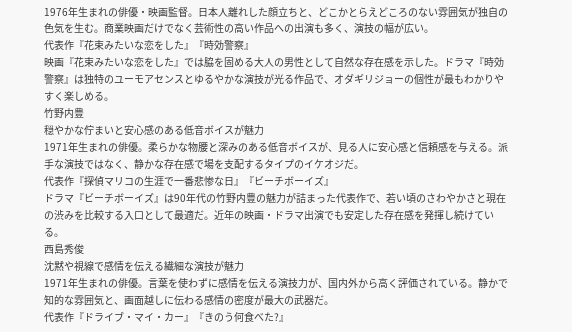1976年生まれの俳優・映画監督。日本人離れした顔立ちと、どこかとらえどころのない雰囲気が独自の色気を生む。商業映画だけでなく芸術性の高い作品への出演も多く、演技の幅が広い。
代表作『花束みたいな恋をした』『時効警察』
映画『花束みたいな恋をした』では脇を固める大人の男性として自然な存在感を示した。ドラマ『時効警察』は独特のユーモアセンスとゆるやかな演技が光る作品で、オダギリジョーの個性が最もわかりやすく楽しめる。
竹野内豊
穏やかな佇まいと安心感のある低音ボイスが魅力
1971年生まれの俳優。柔らかな物腰と深みのある低音ボイスが、見る人に安心感と信頼感を与える。派手な演技ではなく、静かな存在感で場を支配するタイプのイケオジだ。
代表作『探偵マリコの生涯で一番悲惨な日』『ビーチボーイズ』
ドラマ『ビーチボーイズ』は90年代の竹野内豊の魅力が詰まった代表作で、若い頃のさわやかさと現在の渋みを比較する入口として最適だ。近年の映画・ドラマ出演でも安定した存在感を発揮し続けている。
西島秀俊
沈黙や視線で感情を伝える繊細な演技が魅力
1971年生まれの俳優。言葉を使わずに感情を伝える演技力が、国内外から高く評価されている。静かで知的な雰囲気と、画面越しに伝わる感情の密度が最大の武器だ。
代表作『ドライブ・マイ・カー』『きのう何食べた?』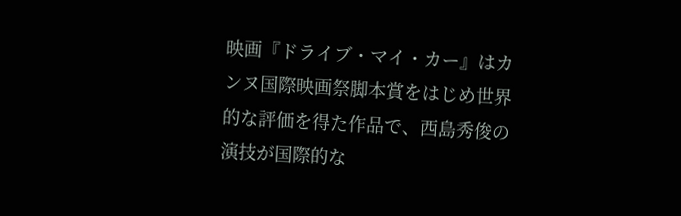映画『ドライブ・マイ・カー』はカンヌ国際映画祭脚本賞をはじめ世界的な評価を得た作品で、西島秀俊の演技が国際的な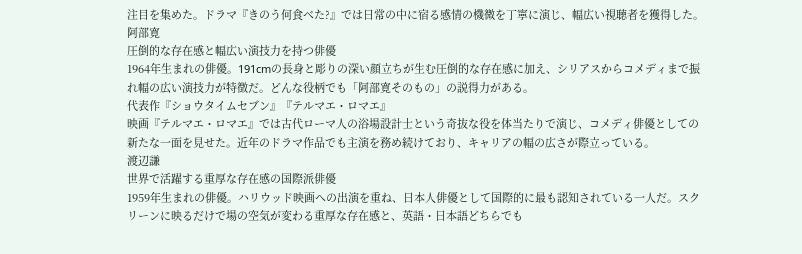注目を集めた。ドラマ『きのう何食べた?』では日常の中に宿る感情の機微を丁寧に演じ、幅広い視聴者を獲得した。
阿部寛
圧倒的な存在感と幅広い演技力を持つ俳優
1964年生まれの俳優。191cmの長身と彫りの深い顔立ちが生む圧倒的な存在感に加え、シリアスからコメディまで振れ幅の広い演技力が特徴だ。どんな役柄でも「阿部寛そのもの」の説得力がある。
代表作『ショウタイムセブン』『テルマエ・ロマエ』
映画『テルマエ・ロマエ』では古代ローマ人の浴場設計士という奇抜な役を体当たりで演じ、コメディ俳優としての新たな一面を見せた。近年のドラマ作品でも主演を務め続けており、キャリアの幅の広さが際立っている。
渡辺謙
世界で活躍する重厚な存在感の国際派俳優
1959年生まれの俳優。ハリウッド映画への出演を重ね、日本人俳優として国際的に最も認知されている一人だ。スクリーンに映るだけで場の空気が変わる重厚な存在感と、英語・日本語どちらでも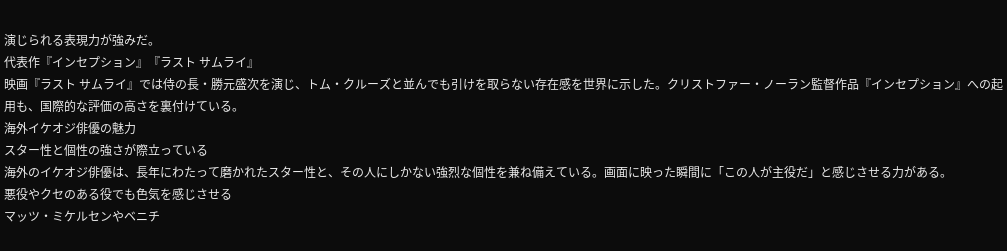演じられる表現力が強みだ。
代表作『インセプション』『ラスト サムライ』
映画『ラスト サムライ』では侍の長・勝元盛次を演じ、トム・クルーズと並んでも引けを取らない存在感を世界に示した。クリストファー・ノーラン監督作品『インセプション』への起用も、国際的な評価の高さを裏付けている。
海外イケオジ俳優の魅力
スター性と個性の強さが際立っている
海外のイケオジ俳優は、長年にわたって磨かれたスター性と、その人にしかない強烈な個性を兼ね備えている。画面に映った瞬間に「この人が主役だ」と感じさせる力がある。
悪役やクセのある役でも色気を感じさせる
マッツ・ミケルセンやベニチ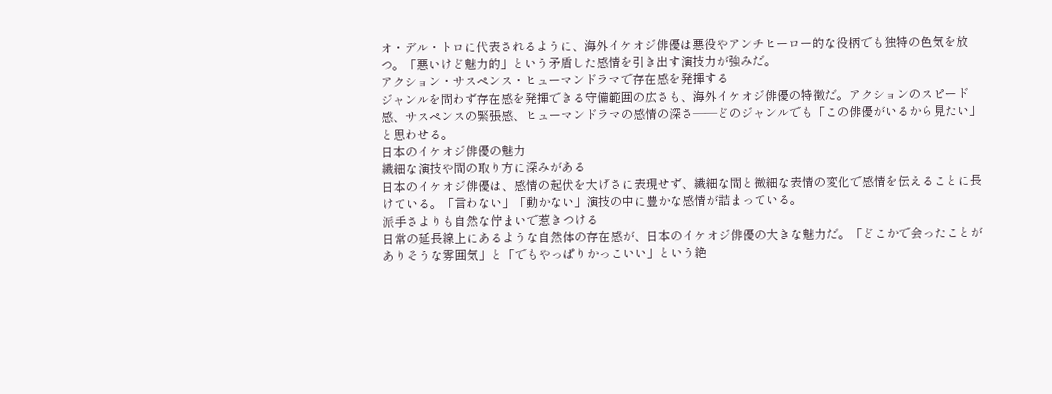オ・デル・トロに代表されるように、海外イケオジ俳優は悪役やアンチヒーロー的な役柄でも独特の色気を放つ。「悪いけど魅力的」という矛盾した感情を引き出す演技力が強みだ。
アクション・サスペンス・ヒューマンドラマで存在感を発揮する
ジャンルを問わず存在感を発揮できる守備範囲の広さも、海外イケオジ俳優の特徴だ。アクションのスピード感、サスペンスの緊張感、ヒューマンドラマの感情の深さ——どのジャンルでも「この俳優がいるから見たい」と思わせる。
日本のイケオジ俳優の魅力
繊細な演技や間の取り方に深みがある
日本のイケオジ俳優は、感情の起伏を大げさに表現せず、繊細な間と微細な表情の変化で感情を伝えることに長けている。「言わない」「動かない」演技の中に豊かな感情が詰まっている。
派手さよりも自然な佇まいで惹きつける
日常の延長線上にあるような自然体の存在感が、日本のイケオジ俳優の大きな魅力だ。「どこかで会ったことがありそうな雰囲気」と「でもやっぱりかっこいい」という絶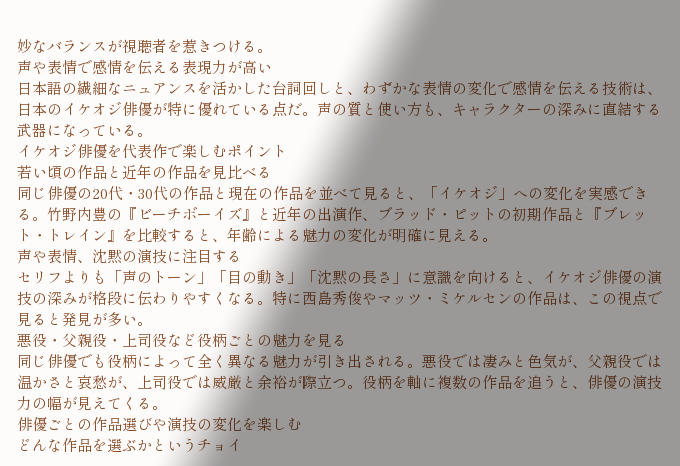妙なバランスが視聴者を惹きつける。
声や表情で感情を伝える表現力が高い
日本語の繊細なニュアンスを活かした台詞回しと、わずかな表情の変化で感情を伝える技術は、日本のイケオジ俳優が特に優れている点だ。声の質と使い方も、キャラクターの深みに直結する武器になっている。
イケオジ俳優を代表作で楽しむポイント
若い頃の作品と近年の作品を見比べる
同じ俳優の20代・30代の作品と現在の作品を並べて見ると、「イケオジ」への変化を実感できる。竹野内豊の『ビーチボーイズ』と近年の出演作、ブラッド・ピットの初期作品と『ブレット・トレイン』を比較すると、年齢による魅力の変化が明確に見える。
声や表情、沈黙の演技に注目する
セリフよりも「声のトーン」「目の動き」「沈黙の長さ」に意識を向けると、イケオジ俳優の演技の深みが格段に伝わりやすくなる。特に西島秀俊やマッツ・ミケルセンの作品は、この視点で見ると発見が多い。
悪役・父親役・上司役など役柄ごとの魅力を見る
同じ俳優でも役柄によって全く異なる魅力が引き出される。悪役では凄みと色気が、父親役では温かさと哀愁が、上司役では威厳と余裕が際立つ。役柄を軸に複数の作品を追うと、俳優の演技力の幅が見えてくる。
俳優ごとの作品選びや演技の変化を楽しむ
どんな作品を選ぶかというチョイ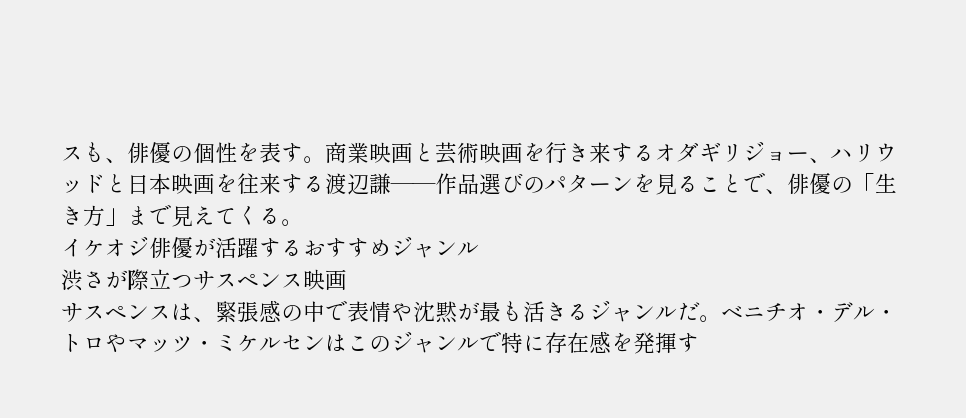スも、俳優の個性を表す。商業映画と芸術映画を行き来するオダギリジョー、ハリウッドと日本映画を往来する渡辺謙——作品選びのパターンを見ることで、俳優の「生き方」まで見えてくる。
イケオジ俳優が活躍するおすすめジャンル
渋さが際立つサスペンス映画
サスペンスは、緊張感の中で表情や沈黙が最も活きるジャンルだ。ベニチオ・デル・トロやマッツ・ミケルセンはこのジャンルで特に存在感を発揮す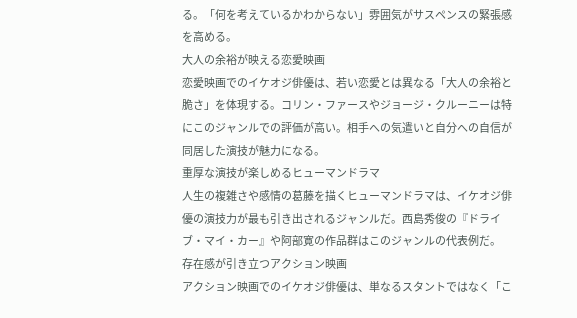る。「何を考えているかわからない」雰囲気がサスペンスの緊張感を高める。
大人の余裕が映える恋愛映画
恋愛映画でのイケオジ俳優は、若い恋愛とは異なる「大人の余裕と脆さ」を体現する。コリン・ファースやジョージ・クルーニーは特にこのジャンルでの評価が高い。相手への気遣いと自分への自信が同居した演技が魅力になる。
重厚な演技が楽しめるヒューマンドラマ
人生の複雑さや感情の葛藤を描くヒューマンドラマは、イケオジ俳優の演技力が最も引き出されるジャンルだ。西島秀俊の『ドライブ・マイ・カー』や阿部寛の作品群はこのジャンルの代表例だ。
存在感が引き立つアクション映画
アクション映画でのイケオジ俳優は、単なるスタントではなく「こ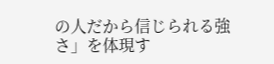の人だから信じられる強さ」を体現す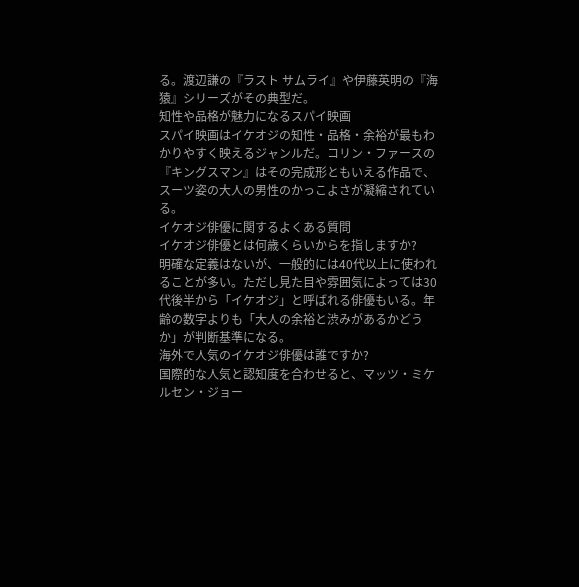る。渡辺謙の『ラスト サムライ』や伊藤英明の『海猿』シリーズがその典型だ。
知性や品格が魅力になるスパイ映画
スパイ映画はイケオジの知性・品格・余裕が最もわかりやすく映えるジャンルだ。コリン・ファースの『キングスマン』はその完成形ともいえる作品で、スーツ姿の大人の男性のかっこよさが凝縮されている。
イケオジ俳優に関するよくある質問
イケオジ俳優とは何歳くらいからを指しますか?
明確な定義はないが、一般的には40代以上に使われることが多い。ただし見た目や雰囲気によっては30代後半から「イケオジ」と呼ばれる俳優もいる。年齢の数字よりも「大人の余裕と渋みがあるかどうか」が判断基準になる。
海外で人気のイケオジ俳優は誰ですか?
国際的な人気と認知度を合わせると、マッツ・ミケルセン・ジョー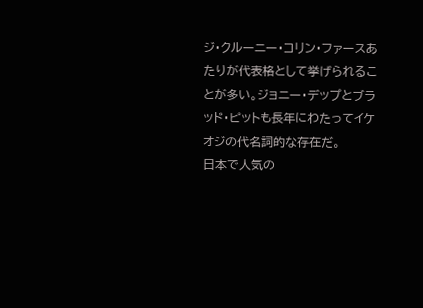ジ・クルーニー・コリン・ファースあたりが代表格として挙げられることが多い。ジョニー・デップとブラッド・ピットも長年にわたってイケオジの代名詞的な存在だ。
日本で人気の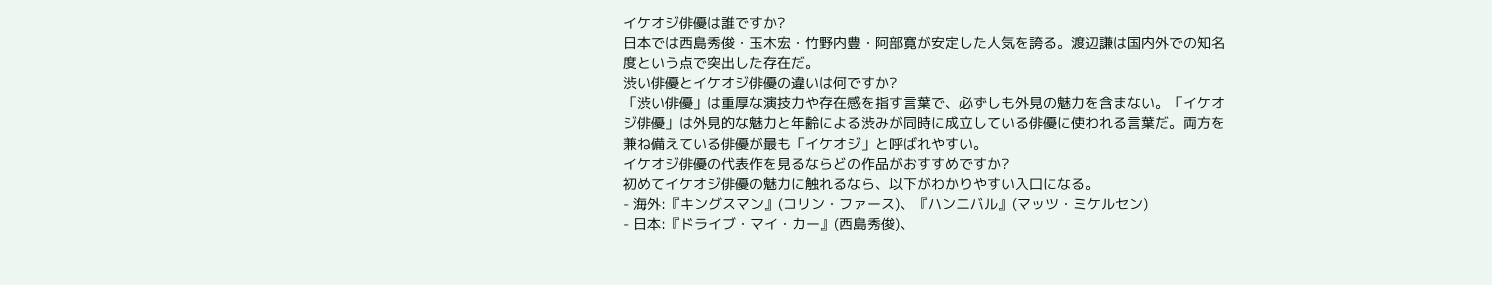イケオジ俳優は誰ですか?
日本では西島秀俊・玉木宏・竹野内豊・阿部寛が安定した人気を誇る。渡辺謙は国内外での知名度という点で突出した存在だ。
渋い俳優とイケオジ俳優の違いは何ですか?
「渋い俳優」は重厚な演技力や存在感を指す言葉で、必ずしも外見の魅力を含まない。「イケオジ俳優」は外見的な魅力と年齢による渋みが同時に成立している俳優に使われる言葉だ。両方を兼ね備えている俳優が最も「イケオジ」と呼ばれやすい。
イケオジ俳優の代表作を見るならどの作品がおすすめですか?
初めてイケオジ俳優の魅力に触れるなら、以下がわかりやすい入口になる。
- 海外:『キングスマン』(コリン・ファース)、『ハンニバル』(マッツ・ミケルセン)
- 日本:『ドライブ・マイ・カー』(西島秀俊)、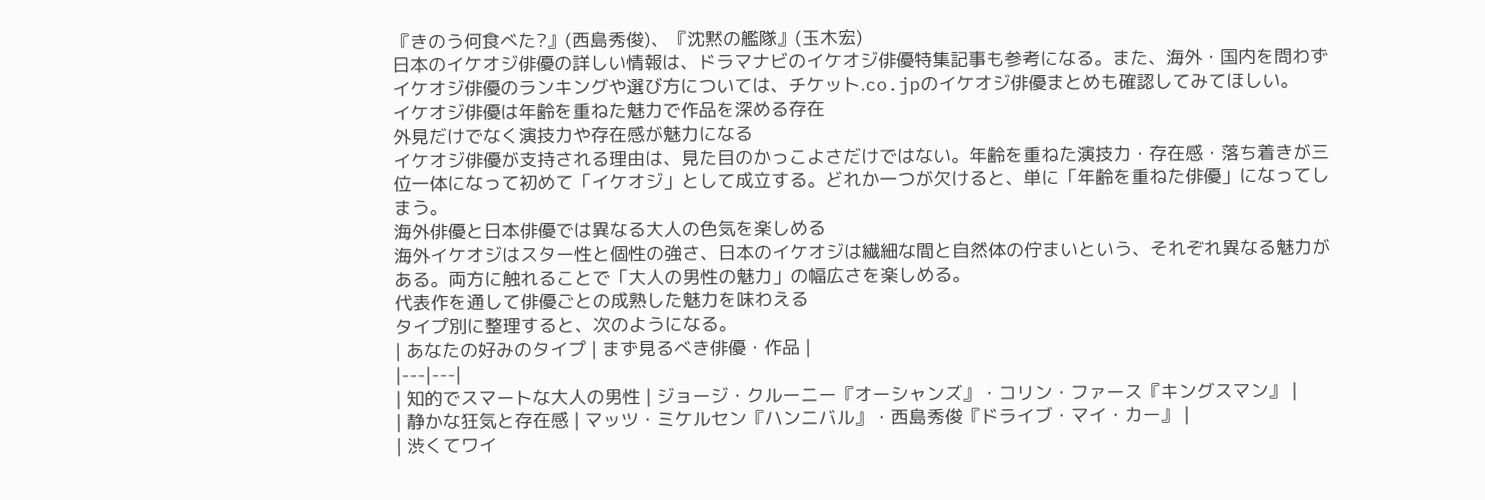『きのう何食べた?』(西島秀俊)、『沈黙の艦隊』(玉木宏)
日本のイケオジ俳優の詳しい情報は、ドラマナビのイケオジ俳優特集記事も参考になる。また、海外・国内を問わずイケオジ俳優のランキングや選び方については、チケット.co.jpのイケオジ俳優まとめも確認してみてほしい。
イケオジ俳優は年齢を重ねた魅力で作品を深める存在
外見だけでなく演技力や存在感が魅力になる
イケオジ俳優が支持される理由は、見た目のかっこよさだけではない。年齢を重ねた演技力・存在感・落ち着きが三位一体になって初めて「イケオジ」として成立する。どれか一つが欠けると、単に「年齢を重ねた俳優」になってしまう。
海外俳優と日本俳優では異なる大人の色気を楽しめる
海外イケオジはスター性と個性の強さ、日本のイケオジは繊細な間と自然体の佇まいという、それぞれ異なる魅力がある。両方に触れることで「大人の男性の魅力」の幅広さを楽しめる。
代表作を通して俳優ごとの成熟した魅力を味わえる
タイプ別に整理すると、次のようになる。
| あなたの好みのタイプ | まず見るべき俳優・作品 |
|---|---|
| 知的でスマートな大人の男性 | ジョージ・クルーニー『オーシャンズ』・コリン・ファース『キングスマン』 |
| 静かな狂気と存在感 | マッツ・ミケルセン『ハンニバル』・西島秀俊『ドライブ・マイ・カー』 |
| 渋くてワイ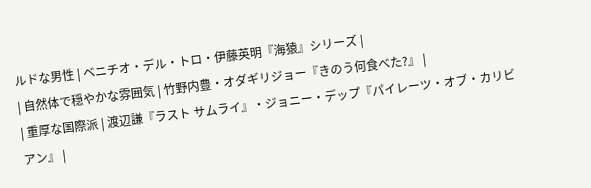ルドな男性 | ベニチオ・デル・トロ・伊藤英明『海猿』シリーズ |
| 自然体で穏やかな雰囲気 | 竹野内豊・オダギリジョー『きのう何食べた?』 |
| 重厚な国際派 | 渡辺謙『ラスト サムライ』・ジョニー・デップ『パイレーツ・オブ・カリビアン』 |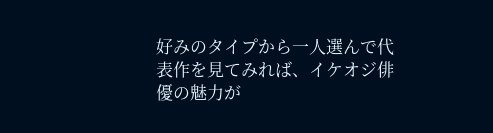好みのタイプから一人選んで代表作を見てみれば、イケオジ俳優の魅力が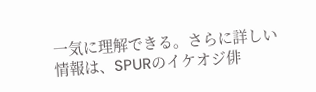一気に理解できる。さらに詳しい情報は、SPURのイケオジ俳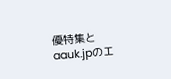優特集とaauk.jpのエ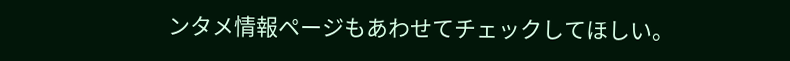ンタメ情報ページもあわせてチェックしてほしい。